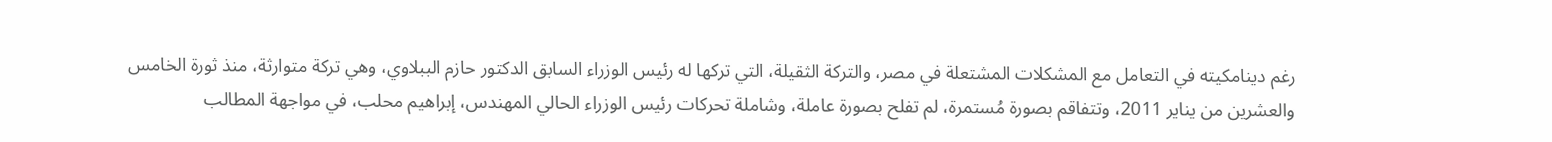رغم دينامكيته في التعامل مع المشكلات المشتعلة في مصر، والتركة الثقيلة، التي تركها له رئيس الوزراء السابق الدكتور حازم الببلاوي، وهي تركة متوارثة، منذ ثورة الخامس والعشرين من يناير 2011، وتتفاقم بصورة مُستمرة، لم تفلح بصورة عاملة، وشاملة تحركات رئيس الوزراء الحالي المهندس، إبراهيم محلب، في مواجهة المطالب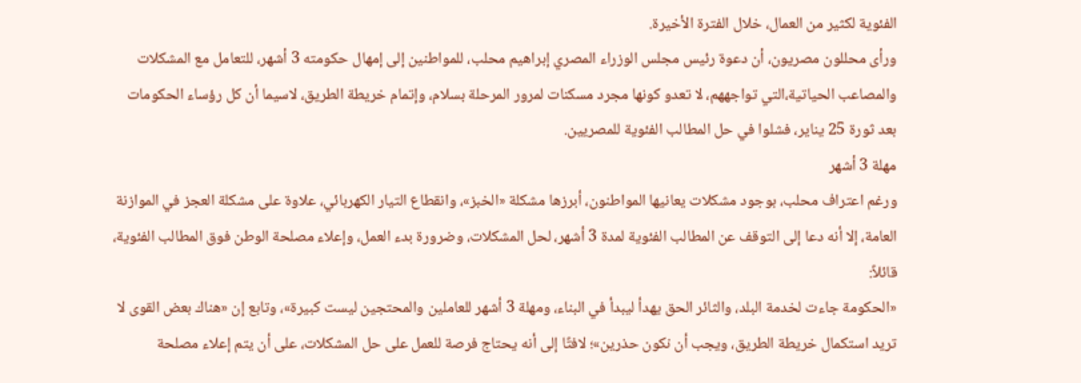الفئوية لكثير من العمال، خلال الفترة الأخيرة.
ورأى محللون مصريون، أن دعوة رئيس مجلس الوزراء المصري إبراهيم محلب، للمواطنين إلى إمهال حكومته 3 أشهر، للتعامل مع المشكلات والمصاعب الحياتية،التي تواجههم، لا تعدو كونها مجرد مسكنات لمرور المرحلة بسلام، وإتمام خريطة الطريق، لاسيما أن كل رؤساء الحكومات بعد ثورة 25 يناير، فشلوا في حل المطالب الفئوية للمصريين.
مهلة 3 أشهر
ورغم اعتراف محلب، بوجود مشكلات يعانيها المواطنون، أبرزها مشكلة «الخبز»، وانقطاع التيار الكهربائي، علاوة على مشكلة العجز في الموازنة العامة، إلا أنه دعا إلى التوقف عن المطالب الفئوية لمدة 3 أشهر، لحل المشكلات، وضرورة بدء العمل، وإعلاء مصلحة الوطن فوق المطالب الفئوية، قائلاً:
«الحكومة جاءت لخدمة البلد، والثائر الحق يهدأ ليبدأ في البناء، ومهلة 3 أشهر للعاملين والمحتجين ليست كبيرة»، وتابع إن «هناك بعض القوى لا تريد استكمال خريطة الطريق، ويجب أن نكون حذرين»؛ لافتًا إلى أنه يحتاج فرصة للعمل على حل المشكلات، على أن يتم إعلاء مصلحة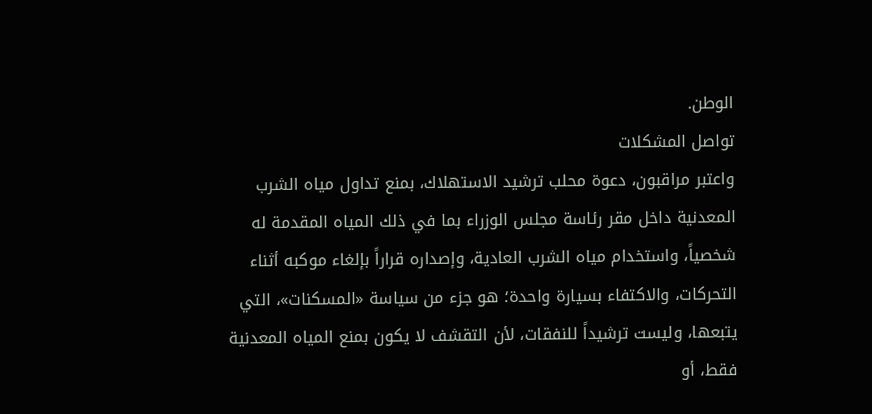الوطن.
تواصل المشكلات
واعتبر مراقبون، دعوة محلب ترشيد الاستهلاك، بمنع تداول مياه الشرب المعدنية داخل مقر رئاسة مجلس الوزراء بما في ذلك المياه المقدمة له شخصياً، واستخدام مياه الشرب العادية، وإصداره قراراً بإلغاء موكبه أثناء التحركات، والاكتفاء بسيارة واحدة؛ هو جزء من سياسة «المسكنات»، التي يتبعها، وليست ترشيداً للنفقات، لأن التقشف لا يكون بمنع المياه المعدنية فقط، أو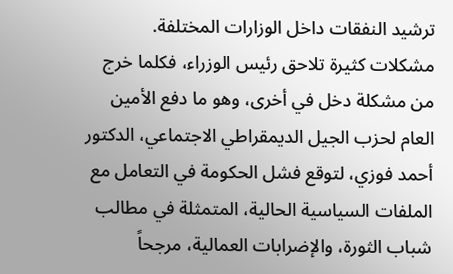ترشيد النفقات داخل الوزارات المختلفة.
مشكلات كثيرة تلاحق رئيس الوزراء، فكلما خرج من مشكلة دخل في أخرى، وهو ما دفع الأمين العام لحزب الجيل الديمقراطي الاجتماعي، الدكتور أحمد فوزي، لتوقع فشل الحكومة في التعامل مع الملفات السياسية الحالية، المتمثلة في مطالب شباب الثورة، والإضرابات العمالية، مرجحاً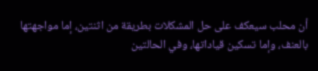أن محلب سيعكف على حل المشكلات بطريقة من اثنتين، إما مواجهتها بالعنف، وإما تسكين قياداتها، وفي الحالتين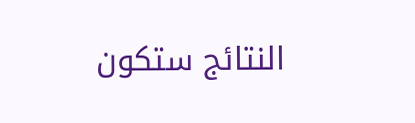النتائج ستكون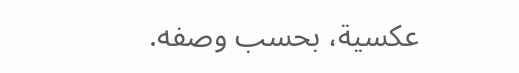عكسية، بحسب وصفه.